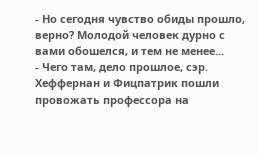- Но сегодня чувство обиды прошло, верно? Молодой человек дурно с вами обошелся, и тем не менее...
- Чего там, дело прошлое, сэр.
Хеффернан и Фицпатрик пошли провожать профессора на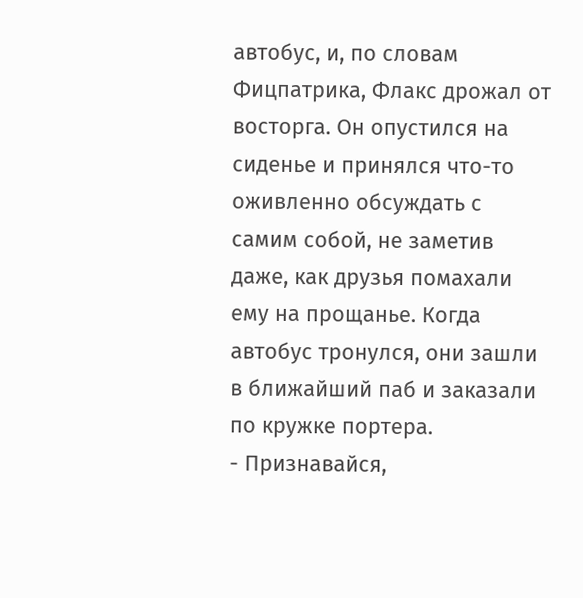автобус, и, по словам Фицпатрика, Флакс дрожал от восторга. Он опустился на сиденье и принялся что-то оживленно обсуждать с самим собой, не заметив даже, как друзья помахали ему на прощанье. Когда автобус тронулся, они зашли в ближайший паб и заказали по кружке портера.
- Признавайся,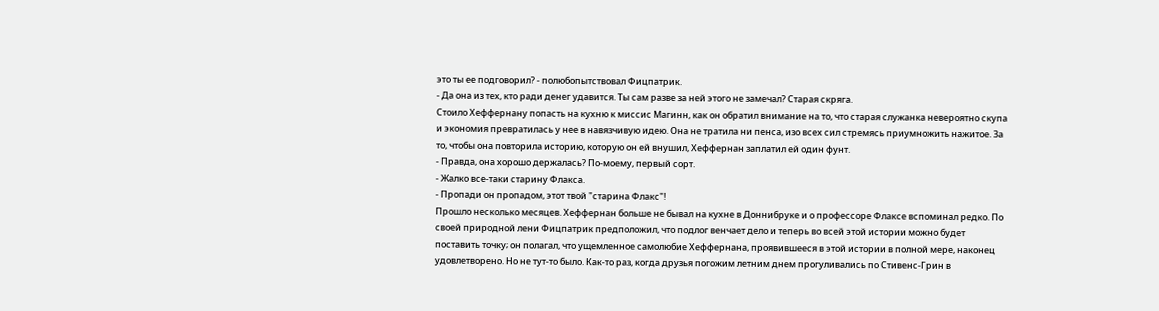это ты ее подговорил? - полюбопытствовал Фицпатрик.
- Да она из тех, кто ради денег удавится. Ты сам разве за ней этого не замечал? Старая скряга.
Стоило Хеффернану попасть на кухню к миссис Магинн, как он обратил внимание на то, что старая служанка невероятно скупа и экономия превратилась у нее в навязчивую идею. Она не тратила ни пенса, изо всех сил стремясь приумножить нажитое. За то, чтобы она повторила историю, которую он ей внушил, Хеффернан заплатил ей один фунт.
- Правда, она хорошо держалась? По-моему, первый сорт.
- Жалко все-таки старину Флакса.
- Пропади он пропадом, этот твой "старина Флакс"!
Прошло несколько месяцев. Хеффернан больше не бывал на кухне в Доннибруке и о профессоре Флаксе вспоминал редко. По своей природной лени Фицпатрик предположил, что подлог венчает дело и теперь во всей этой истории можно будет поставить точку; он полагал, что ущемленное самолюбие Хеффернана, проявившееся в этой истории в полной мере, наконец удовлетворено. Но не тут-то было. Как-то раз, когда друзья погожим летним днем прогуливались по Стивенс-Грин в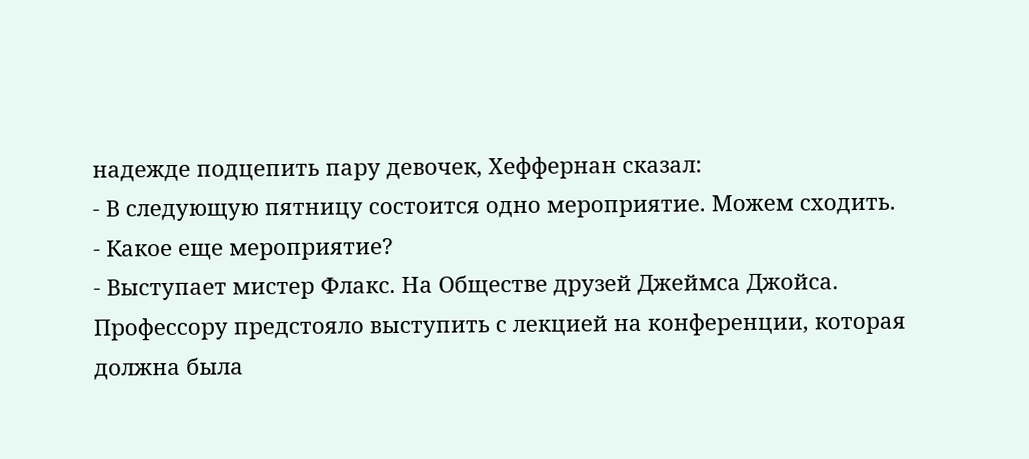надежде подцепить пару девочек, Хеффернан сказал:
- В следующую пятницу состоится одно мероприятие. Можем сходить.
- Какое еще мероприятие?
- Выступает мистер Флакс. На Обществе друзей Джеймса Джойса.
Профессору предстояло выступить с лекцией на конференции, которая должна была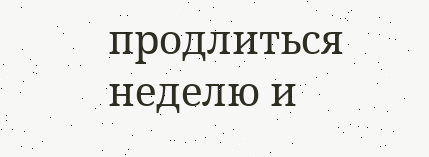продлиться неделю и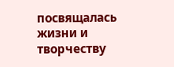посвящалась жизни и творчеству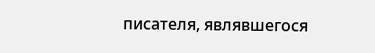писателя, являвшегося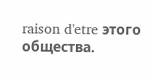raison d'etre этого общества.